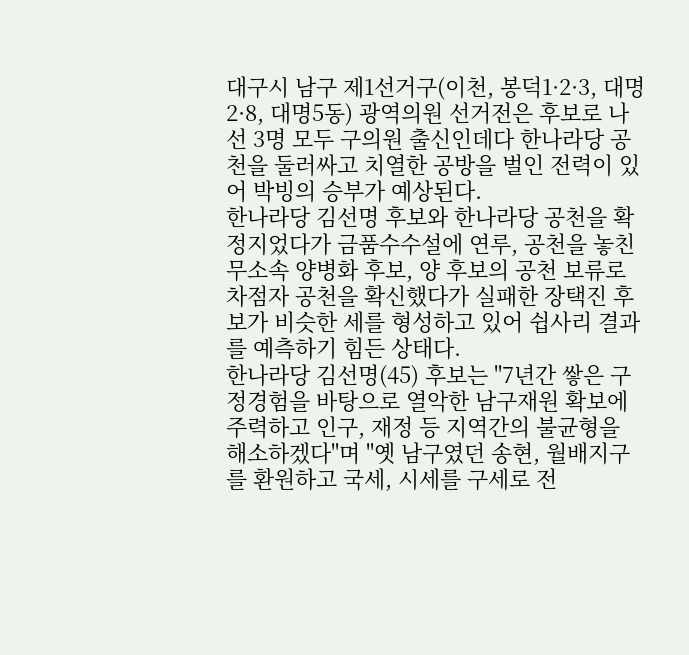대구시 남구 제1선거구(이천, 봉덕1·2·3, 대명2·8, 대명5동) 광역의원 선거전은 후보로 나선 3명 모두 구의원 출신인데다 한나라당 공천을 둘러싸고 치열한 공방을 벌인 전력이 있어 박빙의 승부가 예상된다.
한나라당 김선명 후보와 한나라당 공천을 확정지었다가 금품수수설에 연루, 공천을 놓친 무소속 양병화 후보, 양 후보의 공천 보류로 차점자 공천을 확신했다가 실패한 장택진 후보가 비슷한 세를 형성하고 있어 쉽사리 결과를 예측하기 힘든 상태다.
한나라당 김선명(45) 후보는 "7년간 쌓은 구정경험을 바탕으로 열악한 남구재원 확보에 주력하고 인구, 재정 등 지역간의 불균형을 해소하겠다"며 "옛 남구였던 송현, 월배지구를 환원하고 국세, 시세를 구세로 전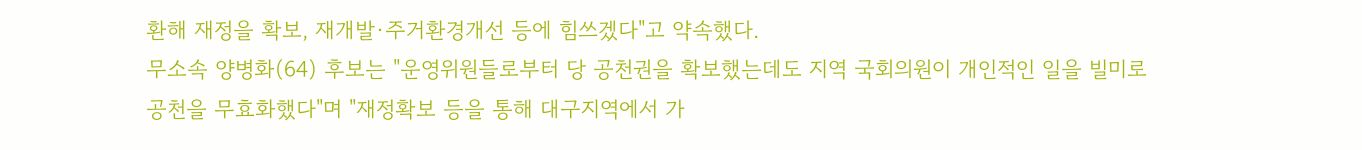환해 재정을 확보, 재개발·주거환경개선 등에 힘쓰겠다"고 약속했다.
무소속 양병화(64) 후보는 "운영위원들로부터 당 공천권을 확보했는데도 지역 국회의원이 개인적인 일을 빌미로 공천을 무효화했다"며 "재정확보 등을 통해 대구지역에서 가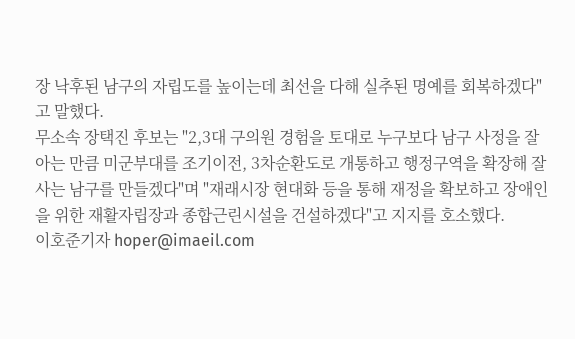장 낙후된 남구의 자립도를 높이는데 최선을 다해 실추된 명예를 회복하겠다"고 말했다.
무소속 장택진 후보는 "2,3대 구의원 경험을 토대로 누구보다 남구 사정을 잘 아는 만큼 미군부대를 조기이전, 3차순환도로 개통하고 행정구역을 확장해 잘사는 남구를 만들겠다"며 "재래시장 현대화 등을 통해 재정을 확보하고 장애인을 위한 재활자립장과 종합근린시설을 건설하겠다"고 지지를 호소했다.
이호준기자 hoper@imaeil.com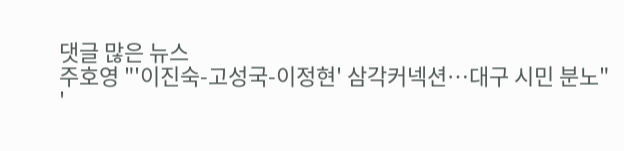댓글 많은 뉴스
주호영 "'이진숙-고성국-이정현' 삼각커넥션…대구 시민 분노"
'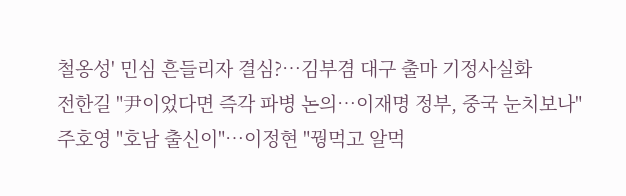철옹성' 민심 흔들리자 결심?…김부겸 대구 출마 기정사실화
전한길 "尹이었다면 즉각 파병 논의…이재명 정부, 중국 눈치보나"
주호영 "호남 출신이"…이정현 "꿩먹고 알먹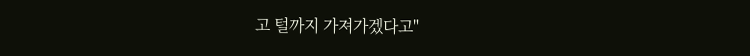고 털까지 가져가겠다고"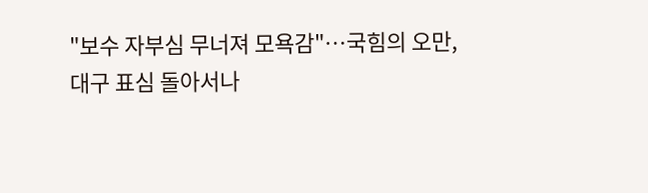"보수 자부심 무너져 모욕감"…국힘의 오만, 대구 표심 돌아서나